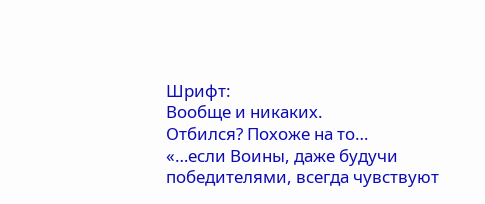Шрифт:
Вообще и никаких.
Отбился? Похоже на то…
«…если Воины, даже будучи победителями, всегда чувствуют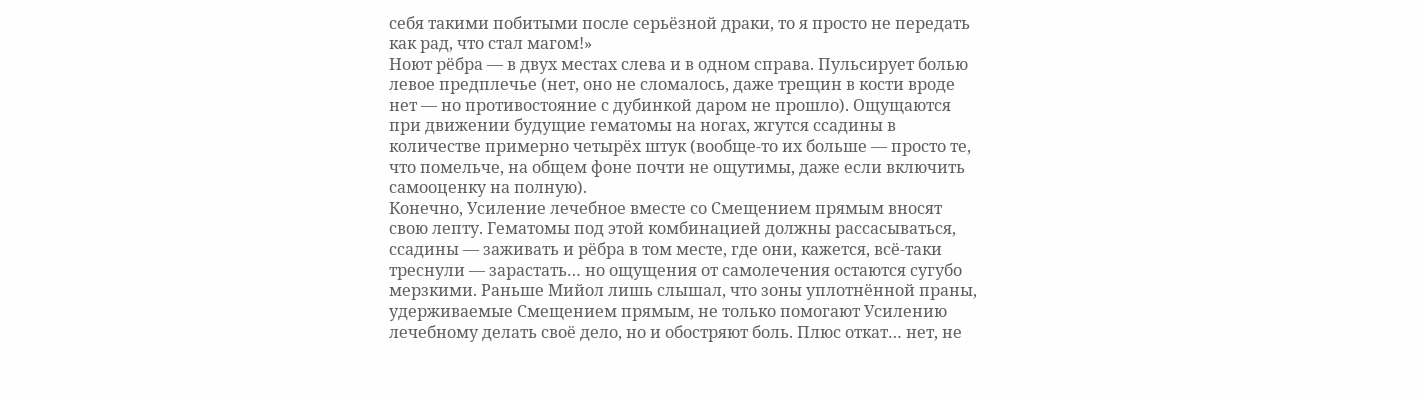себя такими побитыми после серьёзной драки, то я просто не передать как рад, что стал магом!»
Ноют рёбра — в двух местах слева и в одном справа. Пульсирует болью левое предплечье (нет, оно не сломалось, даже трещин в кости вроде нет — но противостояние с дубинкой даром не прошло). Ощущаются при движении будущие гематомы на ногах, жгутся ссадины в количестве примерно четырёх штук (вообще-то их больше — просто те, что помельче, на общем фоне почти не ощутимы, даже если включить самооценку на полную).
Конечно, Усиление лечебное вместе со Смещением прямым вносят свою лепту. Гематомы под этой комбинацией должны рассасываться, ссадины — заживать и рёбра в том месте, где они, кажется, всё-таки треснули — зарастать… но ощущения от самолечения остаются сугубо мерзкими. Раньше Мийол лишь слышал, что зоны уплотнённой праны, удерживаемые Смещением прямым, не только помогают Усилению лечебному делать своё дело, но и обостряют боль. Плюс откат… нет, не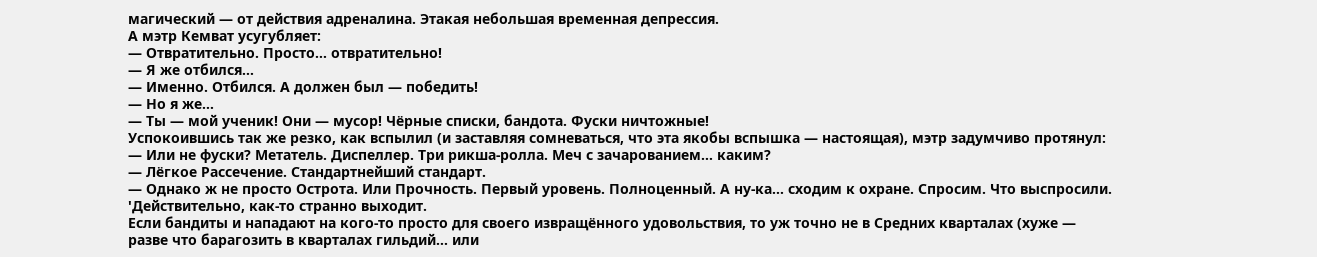магический — от действия адреналина. Этакая небольшая временная депрессия.
А мэтр Кемват усугубляет:
— Отвратительно. Просто… отвратительно!
— Я же отбился…
— Именно. Отбился. А должен был — победить!
— Но я же…
— Ты — мой ученик! Они — мусор! Чёрные списки, бандота. Фуски ничтожные!
Успокоившись так же резко, как вспылил (и заставляя сомневаться, что эта якобы вспышка — настоящая), мэтр задумчиво протянул:
— Или не фуски? Метатель. Диспеллер. Три рикша-ролла. Меч с зачарованием… каким?
— Лёгкое Рассечение. Стандартнейший стандарт.
— Однако ж не просто Острота. Или Прочность. Первый уровень. Полноценный. А ну-ка… сходим к охране. Спросим. Что выспросили.
'Действительно, как-то странно выходит.
Если бандиты и нападают на кого-то просто для своего извращённого удовольствия, то уж точно не в Средних кварталах (хуже — разве что барагозить в кварталах гильдий… или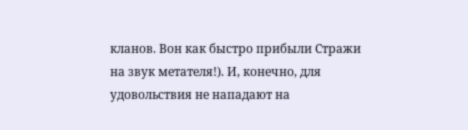кланов. Вон как быстро прибыли Стражи на звук метателя!). И, конечно, для удовольствия не нападают на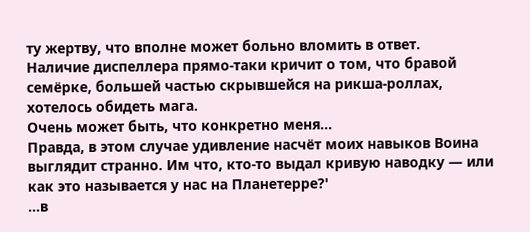ту жертву, что вполне может больно вломить в ответ.
Наличие диспеллера прямо-таки кричит о том, что бравой семёрке, большей частью скрывшейся на рикша-роллах, хотелось обидеть мага.
Очень может быть, что конкретно меня…
Правда, в этом случае удивление насчёт моих навыков Воина выглядит странно. Им что, кто-то выдал кривую наводку — или как это называется у нас на Планетерре?'
…в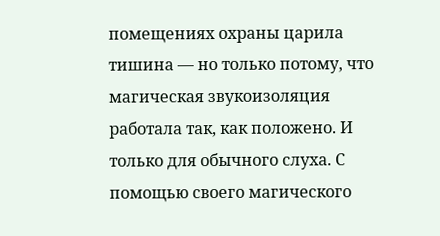помещениях охраны царила тишина — но только потому, что магическая звукоизоляция работала так, как положено. И только для обычного слуха. С помощью своего магического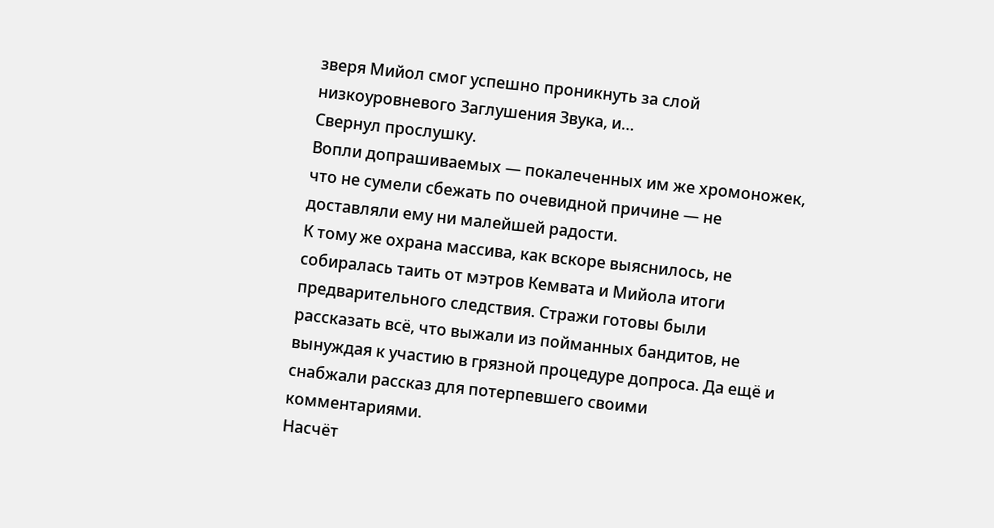зверя Мийол смог успешно проникнуть за слой низкоуровневого Заглушения Звука, и…
Свернул прослушку.
Вопли допрашиваемых — покалеченных им же хромоножек, что не сумели сбежать по очевидной причине — не доставляли ему ни малейшей радости.
К тому же охрана массива, как вскоре выяснилось, не собиралась таить от мэтров Кемвата и Мийола итоги предварительного следствия. Стражи готовы были рассказать всё, что выжали из пойманных бандитов, не вынуждая к участию в грязной процедуре допроса. Да ещё и снабжали рассказ для потерпевшего своими комментариями.
Насчёт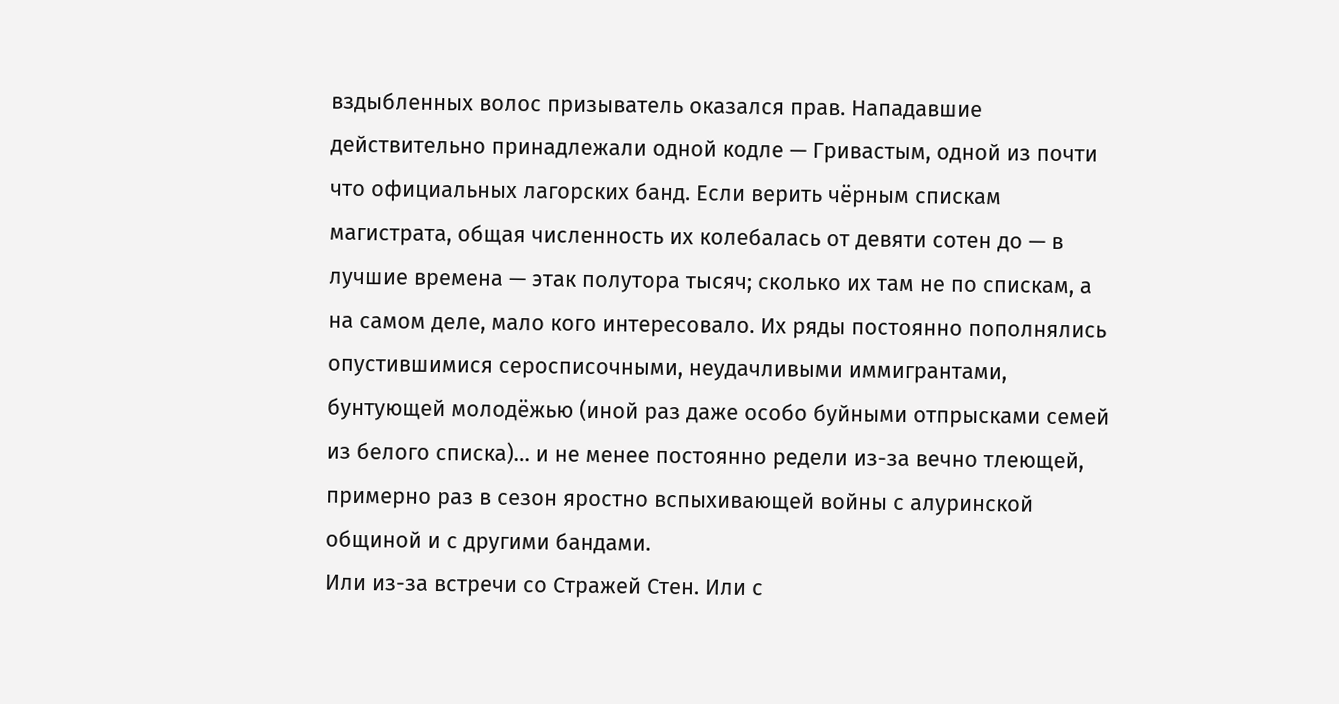вздыбленных волос призыватель оказался прав. Нападавшие действительно принадлежали одной кодле — Гривастым, одной из почти что официальных лагорских банд. Если верить чёрным спискам магистрата, общая численность их колебалась от девяти сотен до — в лучшие времена — этак полутора тысяч; сколько их там не по спискам, а на самом деле, мало кого интересовало. Их ряды постоянно пополнялись опустившимися серосписочными, неудачливыми иммигрантами, бунтующей молодёжью (иной раз даже особо буйными отпрысками семей из белого списка)… и не менее постоянно редели из-за вечно тлеющей, примерно раз в сезон яростно вспыхивающей войны с алуринской общиной и с другими бандами.
Или из-за встречи со Стражей Стен. Или с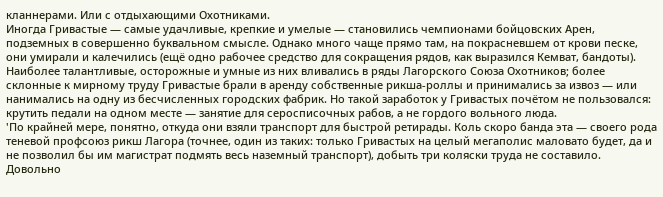кланнерами. Или с отдыхающими Охотниками.
Иногда Гривастые — самые удачливые, крепкие и умелые — становились чемпионами бойцовских Арен, подземных в совершенно буквальном смысле. Однако много чаще прямо там, на покрасневшем от крови песке, они умирали и калечились (ещё одно рабочее средство для сокращения рядов, как выразился Кемват, бандоты).
Наиболее талантливые, осторожные и умные из них вливались в ряды Лагорского Союза Охотников; более склонные к мирному труду Гривастые брали в аренду собственные рикша-роллы и принимались за извоз — или нанимались на одну из бесчисленных городских фабрик. Но такой заработок у Гривастых почётом не пользовался: крутить педали на одном месте — занятие для серосписочных рабов, а не гордого вольного люда.
'По крайней мере, понятно, откуда они взяли транспорт для быстрой ретирады. Коль скоро банда эта — своего рода теневой профсоюз рикш Лагора (точнее, один из таких: только Гривастых на целый мегаполис маловато будет, да и не позволил бы им магистрат подмять весь наземный транспорт), добыть три коляски труда не составило.
Довольно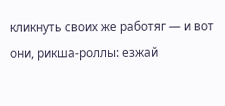кликнуть своих же работяг — и вот они, рикша-роллы: езжай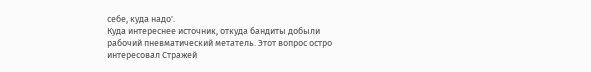себе, куда надо'.
Куда интереснее источник, откуда бандиты добыли рабочий пневматический метатель. Этот вопрос остро интересовал Стражей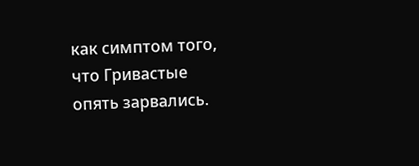как симптом того, что Гривастые опять зарвались.